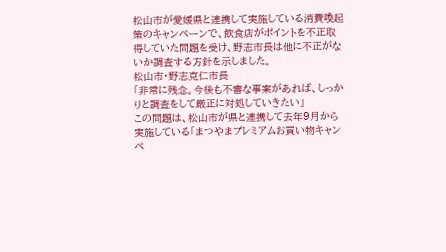松山市が愛媛県と連携して実施している消費喚起策のキャンペーンで、飲食店がポイントを不正取得していた問題を受け、野志市長は他に不正がないか調査する方針を示しました。
松山市・野志克仁市長
「非常に残念。今後も不審な事案があれば、しっかりと調査をして厳正に対処していきたい」
この問題は、松山市が県と連携して去年9月から実施している「まつやまプレミアムお買い物キャンペ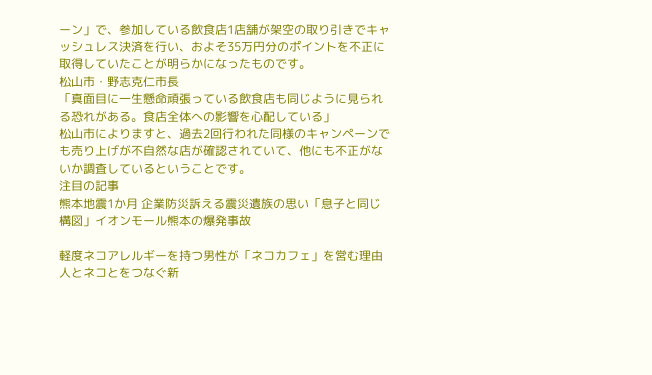ーン」で、参加している飲食店1店舗が架空の取り引きでキャッシュレス決済を行い、およそ35万円分のポイントを不正に取得していたことが明らかになったものです。
松山市・野志克仁市長
「真面目に一生懸命頑張っている飲食店も同じように見られる恐れがある。食店全体への影響を心配している」
松山市によりますと、過去2回行われた同様のキャンペーンでも売り上げが不自然な店が確認されていて、他にも不正がないか調査しているということです。
注目の記事
熊本地震1か月 企業防災訴える震災遺族の思い「息子と同じ構図」イオンモール熊本の爆発事故

軽度ネコアレルギーを持つ男性が「ネコカフェ」を営む理由 人とネコとをつなぐ新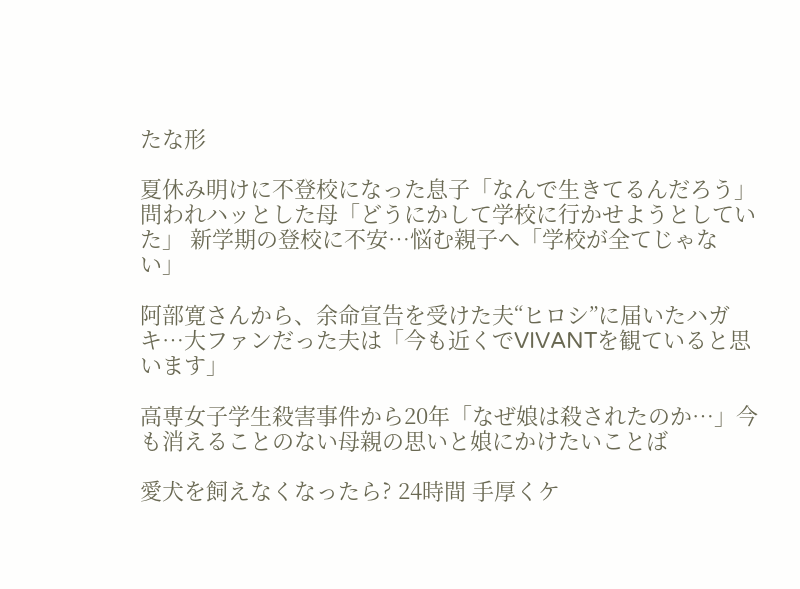たな形

夏休み明けに不登校になった息子「なんで生きてるんだろう」問われハッとした母「どうにかして学校に行かせようとしていた」 新学期の登校に不安…悩む親子へ「学校が全てじゃない」

阿部寛さんから、余命宣告を受けた夫“ヒロシ”に届いたハガキ…大ファンだった夫は「今も近くでVIVANTを観ていると思います」

高専女子学生殺害事件から20年「なぜ娘は殺されたのか…」今も消えることのない母親の思いと娘にかけたいことば

愛犬を飼えなくなったら? 24時間 手厚くケ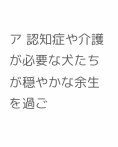ア 認知症や介護が必要な犬たちが穏やかな余生を過ご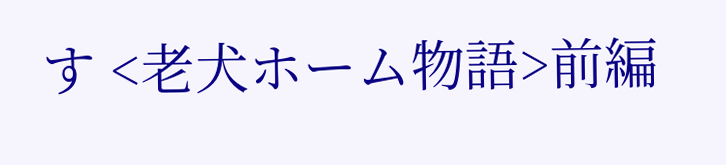す <老犬ホーム物語>前編